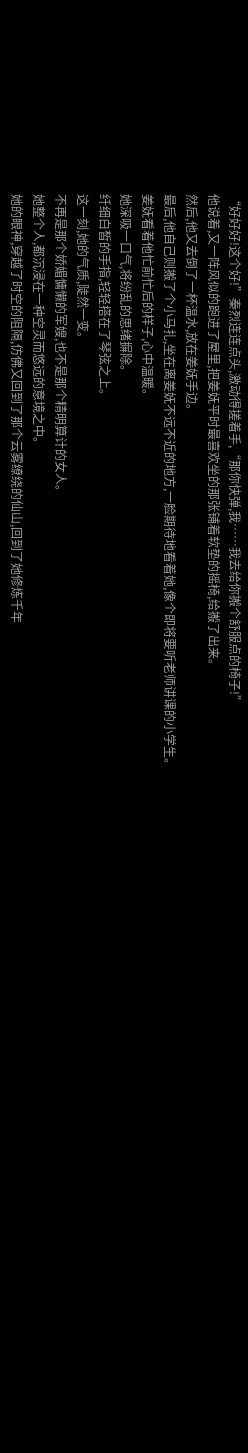“好好好!这个好!”秦烈连连点头,激动得搓着手,“那你快弹,我……我去给你搬个舒服点的椅子!”
他说着,又一阵风似的跑进了屋里,把姜妩平时最喜欢坐的那张铺着软垫的摇椅,给搬了出来。
然后,他又去倒了一杯温水,放在姜妩手边。
最后,他自己则搬了个小马扎,坐在离姜妩不远不近的地方,一脸期待地看着她,像个即将要听老师讲课的小学生。
姜妩看着他忙前忙后的样子,心中温暖。
她深吸一口气,将纷乱的思绪摒除。
纤细白皙的手指,轻轻搭在了琴弦之上。
这一刻,她的气质,陡然一变。
不再是那个娇媚慵懒的军嫂,也不是那个精明算计的女人。
她整个人,都沉浸在一种空灵而悠远的意境之中。
她的眼神,穿越了时空的阻隔,仿佛又回到了那个云雾缭绕的仙山,回到了她修炼千年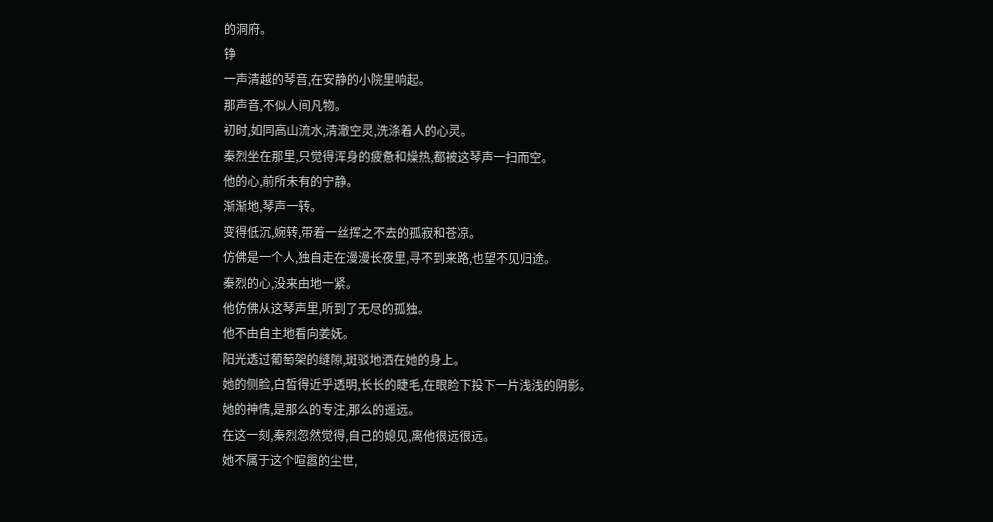的洞府。
铮
一声清越的琴音,在安静的小院里响起。
那声音,不似人间凡物。
初时,如同高山流水,清澈空灵,洗涤着人的心灵。
秦烈坐在那里,只觉得浑身的疲惫和燥热,都被这琴声一扫而空。
他的心,前所未有的宁静。
渐渐地,琴声一转。
变得低沉,婉转,带着一丝挥之不去的孤寂和苍凉。
仿佛是一个人,独自走在漫漫长夜里,寻不到来路,也望不见归途。
秦烈的心,没来由地一紧。
他仿佛从这琴声里,听到了无尽的孤独。
他不由自主地看向姜妩。
阳光透过葡萄架的缝隙,斑驳地洒在她的身上。
她的侧脸,白皙得近乎透明,长长的睫毛,在眼睑下投下一片浅浅的阴影。
她的神情,是那么的专注,那么的遥远。
在这一刻,秦烈忽然觉得,自己的媳见,离他很远很远。
她不属于这个喧嚣的尘世,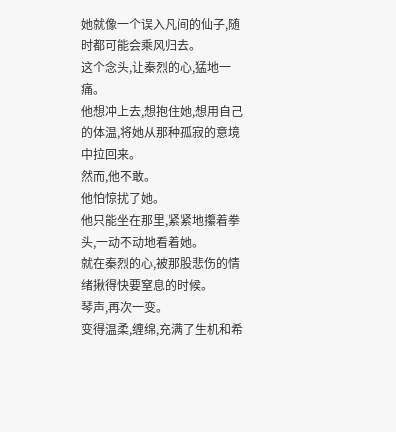她就像一个误入凡间的仙子,随时都可能会乘风归去。
这个念头,让秦烈的心,猛地一痛。
他想冲上去,想抱住她,想用自己的体温,将她从那种孤寂的意境中拉回来。
然而,他不敢。
他怕惊扰了她。
他只能坐在那里,紧紧地攥着拳头,一动不动地看着她。
就在秦烈的心,被那股悲伤的情绪揪得快要窒息的时候。
琴声,再次一变。
变得温柔,缠绵,充满了生机和希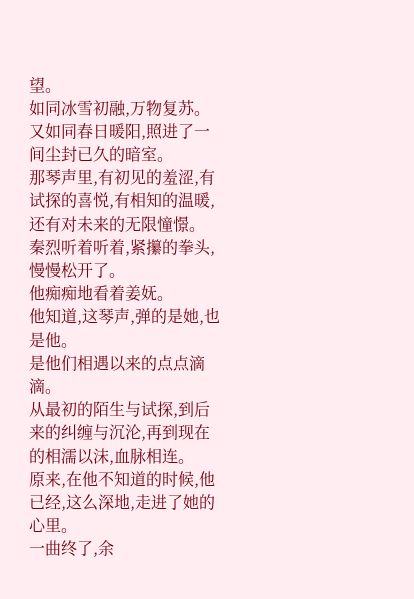望。
如同冰雪初融,万物复苏。
又如同春日暖阳,照进了一间尘封已久的暗室。
那琴声里,有初见的羞涩,有试探的喜悦,有相知的温暖,还有对未来的无限憧憬。
秦烈听着听着,紧攥的拳头,慢慢松开了。
他痴痴地看着姜妩。
他知道,这琴声,弹的是她,也是他。
是他们相遇以来的点点滴滴。
从最初的陌生与试探,到后来的纠缠与沉沦,再到现在的相濡以沫,血脉相连。
原来,在他不知道的时候,他已经,这么深地,走进了她的心里。
一曲终了,余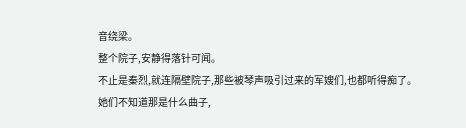音绕梁。
整个院子,安静得落针可闻。
不止是秦烈,就连隔壁院子,那些被琴声吸引过来的军嫂们,也都听得痴了。
她们不知道那是什么曲子,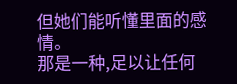但她们能听懂里面的感情。
那是一种,足以让任何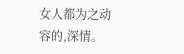女人都为之动容的,深情。